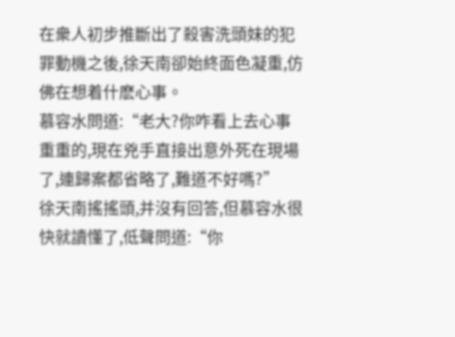在衆人初步推斷出了殺害洗頭妹的犯罪動機之後,徐天南卻始終面色凝重,仿佛在想着什麽心事。
慕容水問道:“老大?你咋看上去心事重重的,現在兇手直接出意外死在現場了,連歸案都省略了,難道不好嗎?”
徐天南搖搖頭,并沒有回答,但慕容水很快就讀懂了,低聲問道:“你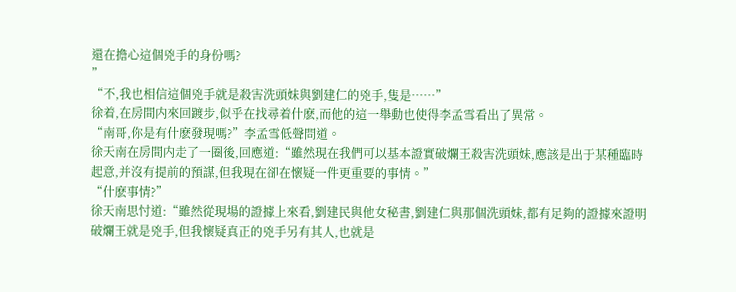還在擔心這個兇手的身份嗎?
”
“不,我也相信這個兇手就是殺害洗頭妹與劉建仁的兇手,隻是……”
徐着,在房間内來回踱步,似乎在找尋着什麽,而他的這一舉動也使得李孟雪看出了異常。
“南哥,你是有什麽發現嗎?”李孟雪低聲問道。
徐天南在房間内走了一圈後,回應道:“雖然現在我們可以基本證實破爛王殺害洗頭妹,應該是出于某種臨時起意,并沒有提前的預謀,但我現在卻在懷疑一件更重要的事情。”
“什麽事情?”
徐天南思忖道:“雖然從現場的證據上來看,劉建民與他女秘書,劉建仁與那個洗頭妹,都有足夠的證據來證明破爛王就是兇手,但我懷疑真正的兇手另有其人,也就是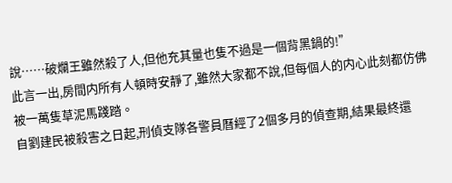說……破爛王雖然殺了人,但他充其量也隻不過是一個背黑鍋的!”
此言一出,房間内所有人頓時安靜了,雖然大家都不說,但每個人的内心此刻都仿佛被一萬隻草泥馬踐踏。
自劉建民被殺害之日起,刑偵支隊各警員曆經了2個多月的偵查期,結果最終還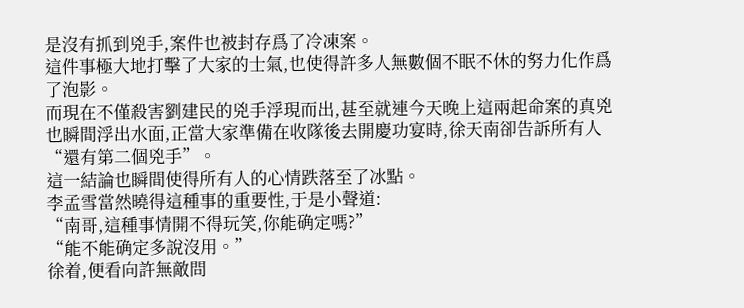是沒有抓到兇手,案件也被封存爲了冷凍案。
這件事極大地打擊了大家的士氣,也使得許多人無數個不眠不休的努力化作爲了泡影。
而現在不僅殺害劉建民的兇手浮現而出,甚至就連今天晚上這兩起命案的真兇也瞬間浮出水面,正當大家準備在收隊後去開慶功宴時,徐天南卻告訴所有人“還有第二個兇手”。
這一結論也瞬間使得所有人的心情跌落至了冰點。
李孟雪當然曉得這種事的重要性,于是小聲道:
“南哥,這種事情開不得玩笑,你能确定嗎?”
“能不能确定多說沒用。”
徐着,便看向許無敵問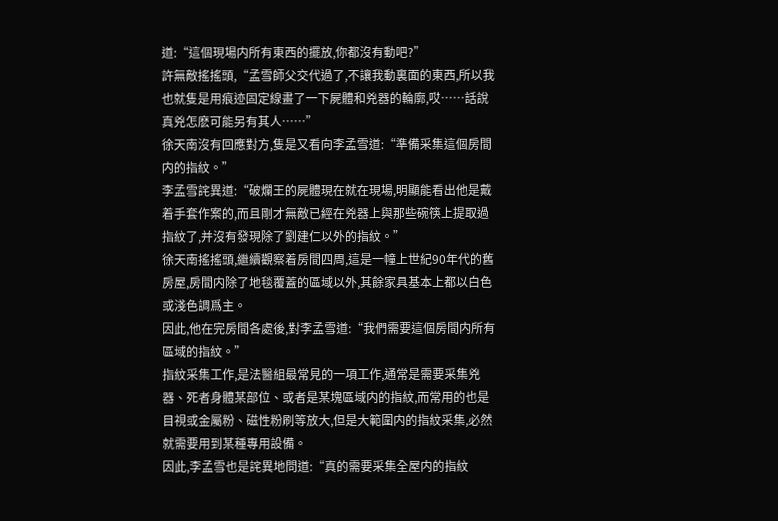道:“這個現場内所有東西的擺放,你都沒有動吧?”
許無敵搖搖頭,“孟雪師父交代過了,不讓我動裏面的東西,所以我也就隻是用痕迹固定線畫了一下屍體和兇器的輪廓,哎……話說真兇怎麽可能另有其人……”
徐天南沒有回應對方,隻是又看向李孟雪道:“準備采集這個房間内的指紋。”
李孟雪詫異道:“破爛王的屍體現在就在現場,明顯能看出他是戴着手套作案的,而且剛才無敵已經在兇器上與那些碗筷上提取過指紋了,并沒有發現除了劉建仁以外的指紋。”
徐天南搖搖頭,繼續觀察着房間四周,這是一幢上世紀90年代的舊房屋,房間内除了地毯覆蓋的區域以外,其餘家具基本上都以白色或淺色調爲主。
因此,他在完房間各處後,對李孟雪道:“我們需要這個房間内所有區域的指紋。”
指紋采集工作,是法醫組最常見的一項工作,通常是需要采集兇器、死者身體某部位、或者是某塊區域内的指紋,而常用的也是目視或金屬粉、磁性粉刷等放大,但是大範圍内的指紋采集,必然就需要用到某種專用設備。
因此,李孟雪也是詫異地問道:“真的需要采集全屋内的指紋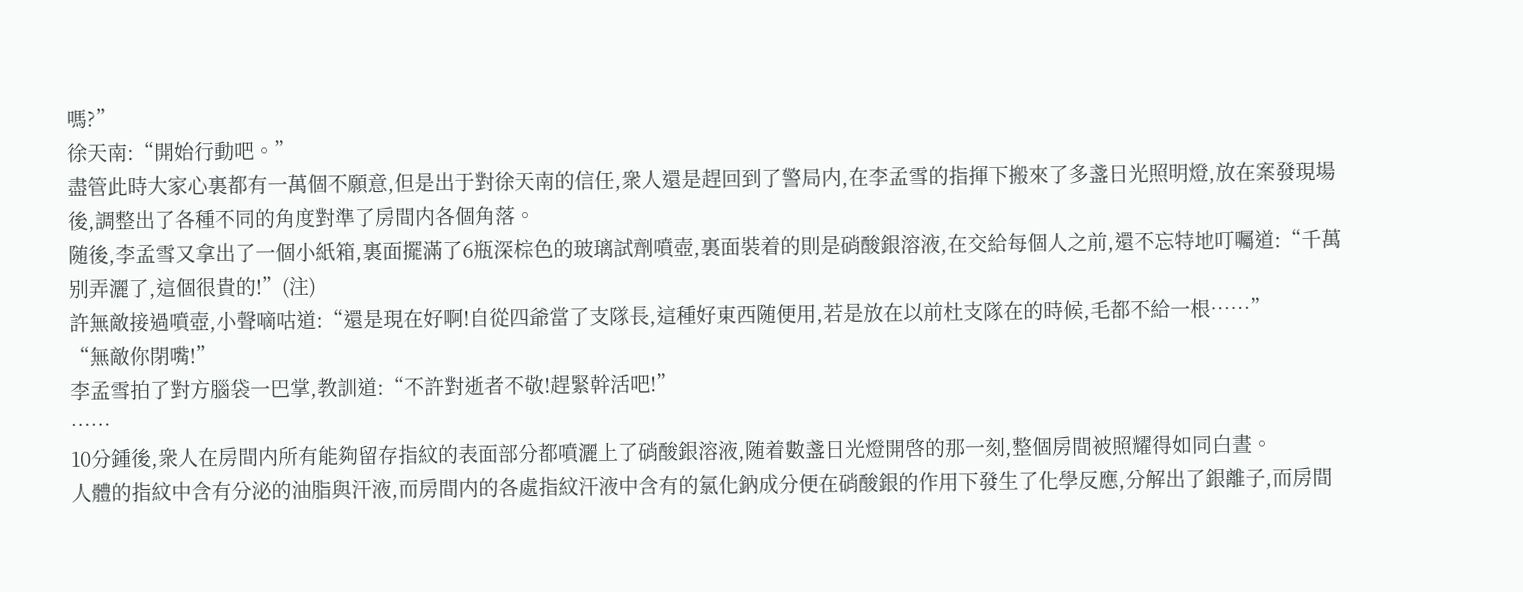嗎?”
徐天南:“開始行動吧。”
盡管此時大家心裏都有一萬個不願意,但是出于對徐天南的信任,衆人還是趕回到了警局内,在李孟雪的指揮下搬來了多盞日光照明燈,放在案發現場後,調整出了各種不同的角度對準了房間内各個角落。
随後,李孟雪又拿出了一個小紙箱,裏面擺滿了6瓶深棕色的玻璃試劑噴壺,裏面裝着的則是硝酸銀溶液,在交給每個人之前,還不忘特地叮囑道:“千萬别弄灑了,這個很貴的!”(注)
許無敵接過噴壺,小聲嘀咕道:“還是現在好啊!自從四爺當了支隊長,這種好東西随便用,若是放在以前杜支隊在的時候,毛都不給一根……”
“無敵你閉嘴!”
李孟雪拍了對方腦袋一巴掌,教訓道:“不許對逝者不敬!趕緊幹活吧!”
……
10分鍾後,衆人在房間内所有能夠留存指紋的表面部分都噴灑上了硝酸銀溶液,随着數盞日光燈開啓的那一刻,整個房間被照耀得如同白晝。
人體的指紋中含有分泌的油脂與汗液,而房間内的各處指紋汗液中含有的氯化鈉成分便在硝酸銀的作用下發生了化學反應,分解出了銀離子,而房間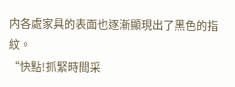内各處家具的表面也逐漸顯現出了黑色的指紋。
“快點!抓緊時間采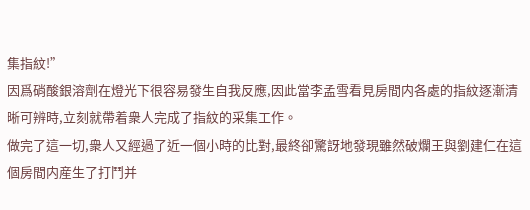集指紋!”
因爲硝酸銀溶劑在燈光下很容易發生自我反應,因此當李孟雪看見房間内各處的指紋逐漸清晰可辨時,立刻就帶着衆人完成了指紋的采集工作。
做完了這一切,衆人又經過了近一個小時的比對,最終卻驚訝地發現雖然破爛王與劉建仁在這個房間内産生了打鬥并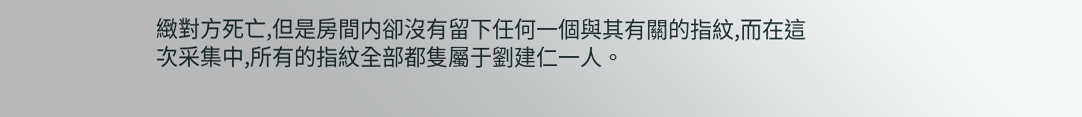緻對方死亡,但是房間内卻沒有留下任何一個與其有關的指紋,而在這次采集中,所有的指紋全部都隻屬于劉建仁一人。